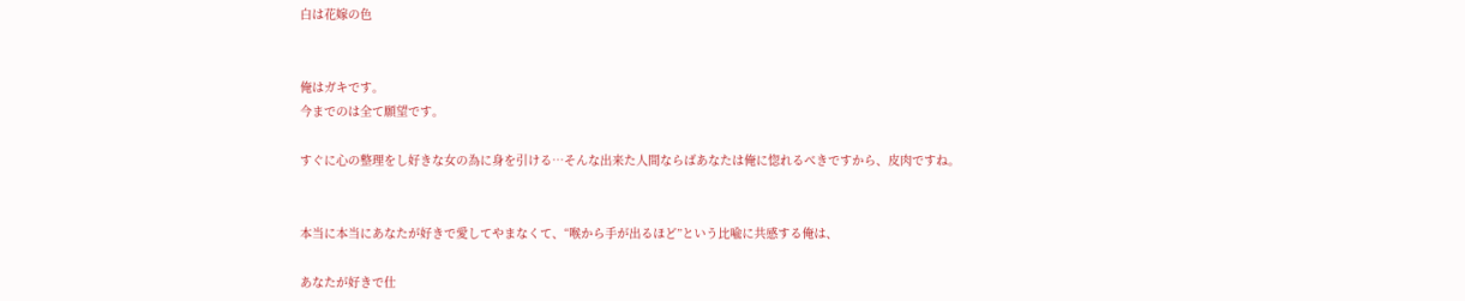白は花嫁の色


俺はガキです。
今までのは全て願望です。

すぐに心の整理をし好きな女の為に身を引ける…そんな出来た人間ならばあなたは俺に惚れるべきですから、皮肉ですね。


本当に本当にあなたが好きで愛してやまなくて、“喉から手が出るほど”という比喩に共感する俺は、

あなたが好きで仕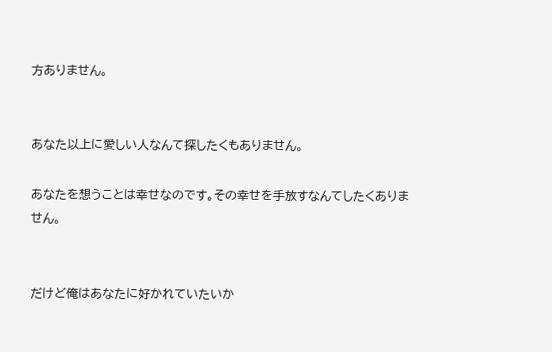方ありません。


あなた以上に愛しい人なんて探したくもありません。

あなたを想うことは幸せなのです。その幸せを手放すなんてしたくありません。


だけど俺はあなたに好かれていたいか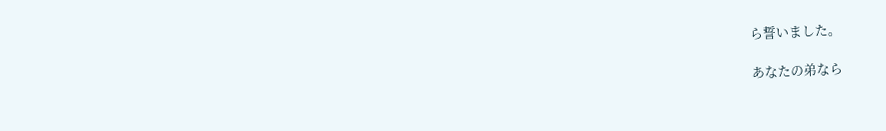ら誓いました。

あなたの弟なら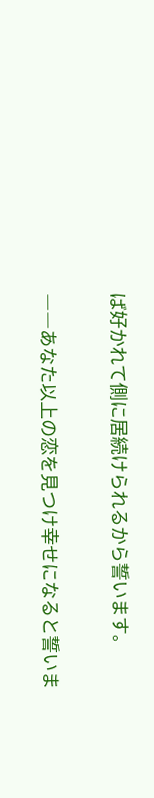ば好かれて側に居続けられるから誓います。


――あなた以上の恋を見つけ幸せになると誓いま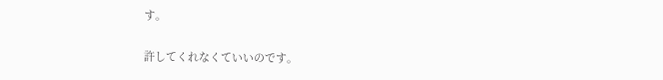す。

許してくれなくていいのです。